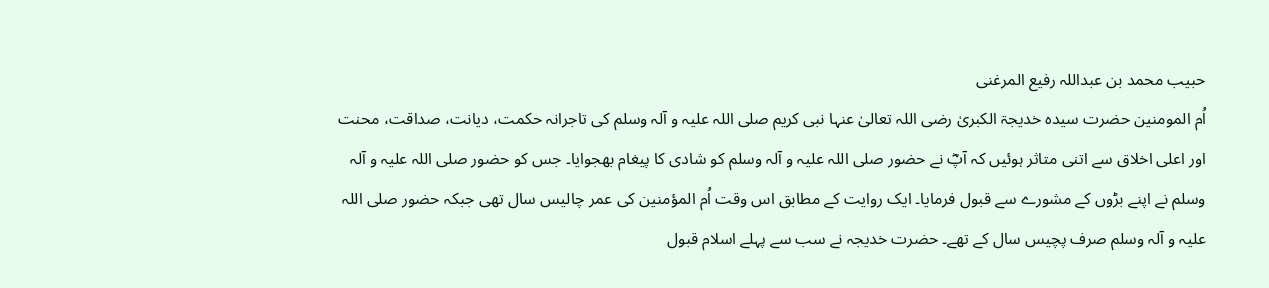حبیب محمد بن عبداللہ رفیع المرغنی
اُم المومنین حضرت سیدہ خدیجۃ الکبریٰ رضی اللہ تعالیٰ عنہا نبی کریم صلی اللہ علیہ و آلہ وسلم کی تاجرانہ حکمت، دیانت، صداقت، محنت اور اعلی اخلاق سے اتنی متاثر ہوئیں کہ آپؓ نے حضور صلی اللہ علیہ و آلہ وسلم کو شادی کا پیغام بھجوایا۔ جس کو حضور صلی اللہ علیہ و آلہ وسلم نے اپنے بڑوں کے مشورے سے قبول فرمایا۔ ایک روایت کے مطابق اس وقت اُم المؤمنین کی عمر چالیس سال تھی جبکہ حضور صلی اللہ علیہ و آلہ وسلم صرف پچیس سال کے تھے۔ حضرت خدیجہ نے سب سے پہلے اسلام قبول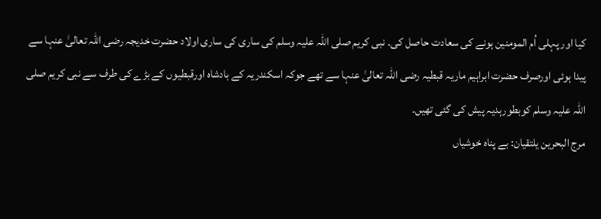کیا اور پہلی اُم المومنین ہونے کی سعادت حاصل کی۔ نبی کریم صلی اللہ علیہ وسلم کی ساری کی ساری اولاد حضرت خدیجہ رضی اللہ تعالیٰ عنہا سے پیدا ہوئی اورصرف حضرت ابراہیم ماریہ قبطیہ رضی اللہ تعالیٰ عنہا سے تھے جوکہ اسکندریہ کے بادشاہ اورقبطیوں کے بڑے کی طرف سے نبی کریم صلی اللہ علیہ وسلم کوبطورہدیہ پیش کی گئی تھیں۔
مرج البحرین یلتقیان: بے پناہ خوشیاں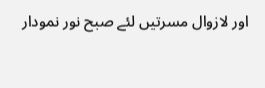اور لازوال مسرتیں لئے صبح نور نمودار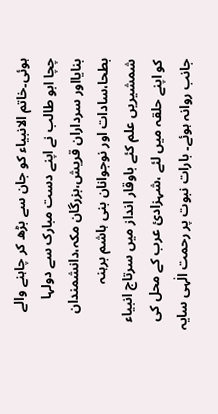ہوئی۔خاتم الانبیاء کو جان سے بڑھ کر چاہنے والے چچا ابو طالب نے اپنے دست مبارک سے دولہا بنایااور سرداران قریش،بزرگان مکہ،دانشمندان بطحا،سادات اور نوجوانان بنی ہاشم برہنہ شمشیریں علم کئے باوقار انداز میں سرتاج انبیاء کو اپنے حلقہ میں لئے ،شہزادیٔ عرب کے محل کی جانب روانہ ہوئے۔ بارات نبوت پر رحمت الٰہی سایہ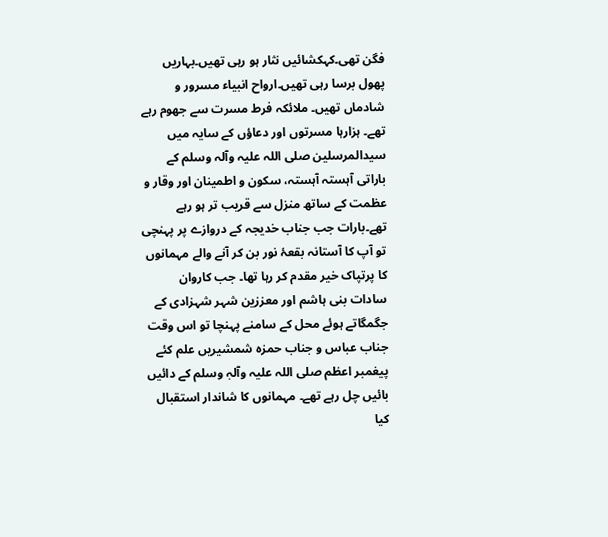فگن تھی۔کہکشائیں نثار ہو رہی تھیں۔بہاریں پھول برسا رہی تھیں۔ارواح انبیاء مسرور و شادماں تھیں۔ ملائکہ فرط مسرت سے جھوم رہے تھے۔ ہزارہا مسرتوں اور دعاؤں کے سایہ میں سیدالمرسلین صلی اللہ علیہ وآلہ وسلم کے باراتی آہستہ آہستہ، سکون و اطمینان اور وقار و عظمت کے ساتھ منزل سے قریب تر ہو رہے تھے۔بارات جب جناب خدیجہ کے دروازے پر پہنچی تو آپ کا آستانہ بقعۂ نور بن کر آنے والے مہمانوں کا پرتپاک خیر مقدم کر رہا تھا۔ جب کاروان سادات بنی ہاشم اور معززین شہر شہزادی کے جگمگاتے ہوئے محل کے سامنے پہنچا تو اس وقت جناب عباس و جناب حمزہ شمشیریں علم کئے پیغمبر اعظم صلی اللہ علیہ وآلہٖ وسلم کے دائیں بائیں چل رہے تھے۔ مہمانوں کا شاندار استقبال کیا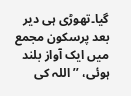گیا۔تھوڑی ہی دیر بعد پرسکون مجمع میں ایک آواز بلند ہوئی، ’’اللہ کی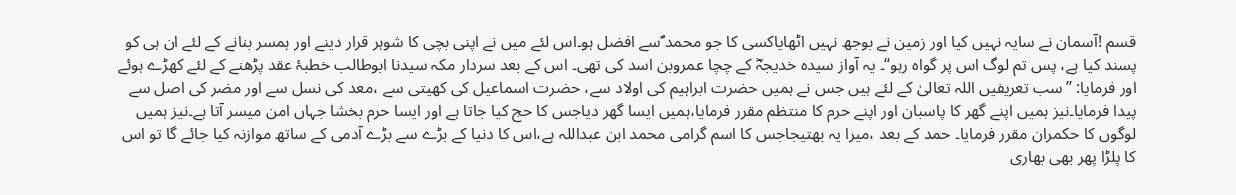قسم !آسمان نے سایہ نہیں کیا اور زمین نے بوجھ نہیں اٹھایاکسی کا جو محمد ؐسے افضل ہو۔اس لئے میں نے اپنی بچی کا شوہر قرار دینے اور ہمسر بنانے کے لئے ان ہی کو پسند کیا ہے، پس تم لوگ اس پر گواہ رہو‘‘۔ یہ آواز سیدہ خدیجہؓ کے چچا عمروبن اسد کی تھی۔ اس کے بعد سردار مکہ سیدنا ابوطالب خطبۂ عقد پڑھنے کے لئے کھڑے ہوئے اور فرمایا: ’’سب تعریفیں اللہ تعالیٰ کے لئے ہیں جس نے ہمیں حضرت ابراہیم کی اولاد سے، حضرت اسماعیل کی کھیتی سے ،معد کی نسل سے اور مضر کی اصل سے پیدا فرمایا۔نیز ہمیں اپنے گھر کا پاسبان اور اپنے حرم کا منتظم مقرر فرمایا،ہمیں ایسا گھر دیاجس کا حج کیا جاتا ہے اور ایسا حرم بخشا جہاں امن میسر آتا ہے۔نیز ہمیں لوگوں کا حکمران مقرر فرمایا۔ حمد کے بعد ،میرا یہ بھتیجاجس کا اسم گرامی محمد ابن عبداللہ ہے،اس کا دنیا کے بڑے سے بڑے آدمی کے ساتھ موازنہ کیا جائے گا تو اس کا پلڑا پھر بھی بھاری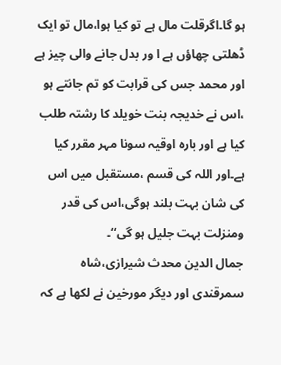ہو گا۔اگرقلت مال ہے تو کیا ہوا،مال تو ایک ڈھلتی چھاؤں ہے ا ور بدل جانے والی چیز ہے اور محمد جس کی قرابت کو تم جانتے ہو ،اس نے خدیجہ بنت خویلد کا رشتہ طلب کیا ہے اور بارہ اوقیہ سونا مہر مقرر کیا ہے۔اور اللہ کی قسم ،مستقبل میں اس کی شان بہت بلند ہوگی،اس کی قدر ومنزلت بہت جلیل ہو گی‘‘۔
جمال الدین محدث شیرازی،شاہ سمرقندی اور دیگر مورخین نے لکھا ہے کہ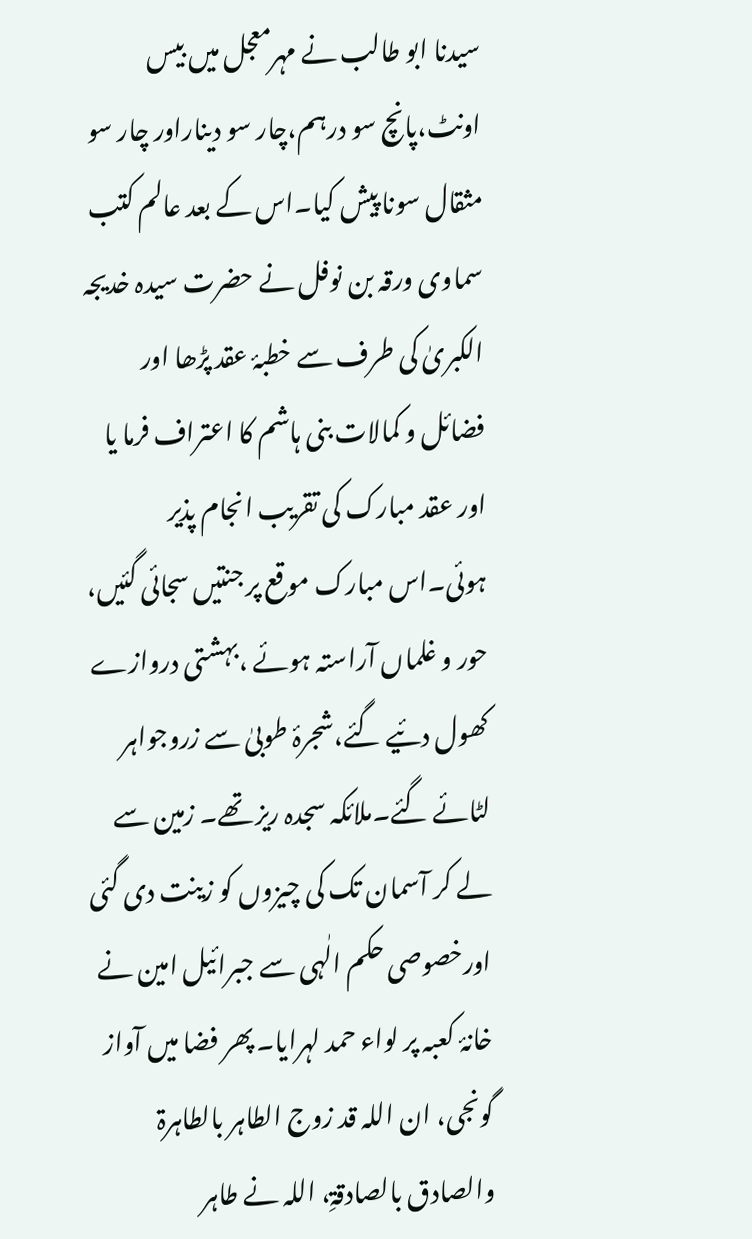سیدنا ابو طالب نے مہرمعجل میں بیس اونٹ،پانچ سو درہم،چار سو دیناراور چار سو مثقال سونا پیش کیا۔اس کے بعد عالم کتب سماوی ورقہ بن نوفل نے حضرت سیدہ خدیجہ الکبریٰ کی طرف سے خطبۂ عقد پڑھا اور فضائل و کمالات بنی ہاشم کا اعتراف فرما یا اور عقد مبارک کی تقریب انجام پذیر ہوئی۔اس مبارک موقع پر جنتیں سجائی گئیں، حور و غلماں آراستہ ہوئے ،بہشتی دروازے کھول دئیے گئے،شجرۂ طوبیٰ سے زروجواہر لٹائے گئے۔ملائکہ سجدہ ریز تھے۔ زمین سے لے کر آسمان تک کی چیزوں کو زینت دی گئی اورخصوصی حکم الٰہی سے جبرائیل امین نے خانۂ کعبہ پر لواء حمد لہرایا۔ پھر فضا میں آواز گونجی، ان اللہ قد زوج الطاہر بالطاہرۃ والصادق بالصادقۃِ، اللہ نے طاہر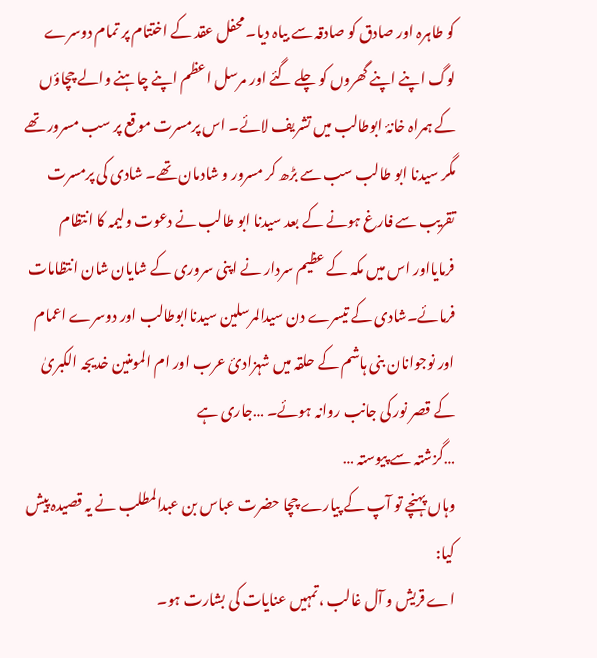کو طاہرہ اور صادق کو صادقہ سے بیاہ دیا۔ محفل عقد کے اختتام پر تمام دوسرے لوگ اپنے اپنے گھروں کو چلے گئے اور مرسل اعظم اپنے چاہنے والے چچاؤں کے ہمراہ خانۂ ابوطالب میں تشریف لائے۔ اس پرمسرت موقع پر سب مسرور تھے مگر سیدنا ابو طالب سب سے بڑھ کر مسرور و شادمان تھے۔ شادی کی پرمسرت تقریب سے فارغ ہونے کے بعد سیدنا ابو طالب نے دعوت ولیمہ کا انتظام فرمایااور اس میں مکہ کے عظیم سردار نے اپنی سروری کے شایان شان انتظامات فرمائے۔شادی کے تیسرے دن سیدالمرسلین سیدناابوطالب اور دوسرے اعمام اور نوجوانان بنی ہاشم کے حلقہ میں شہزادیٔ عرب اور ام المومنین خدیجہ الکبریٰ کے قصر نور کی جانب روانہ ہوئے۔ …جاری ہے
…گزشتہ سے پیوستہ …
وہاں پہنچے تو آپ کے پیارے چچا حضرت عباس بن عبدالمطلب نے یہ قصیدہ پیش کیا:
اے قریش و آل غالب ،تمہیں عنایات کی بشارت ہو۔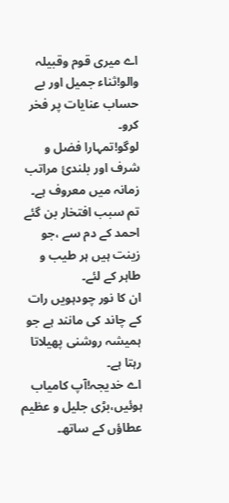اے میری قوم وقبیلہ والو!ثناء جمیل اور بے حساب عنایات پر فخر کرو۔
لوگو!تمہارا فضل و شرف اور بلندیٔ مراتب زمانہ میں معروف ہے۔
تم سبب افتخار بن گئے احمد کے دم سے ،جو زینت ہیں ہر طیب و طاہر کے لئے۔
ان کا نور چودہویں رات کے چاند کی مانند ہے جو ہمیشہ روشنی پھیلاتا رہتا ہے۔
اے خدیجہ!آپ کامیاب ہوئیں،بڑی جلیل و عظیم عطاؤں کے ساتھ۔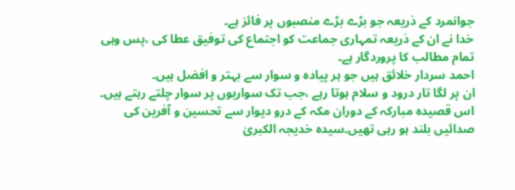جوانمرد کے ذریعہ جو بڑے بڑے منصبوں پر فائز ہے۔
خدا نے ان کے ذریعہ تمہاری جماعت کو اجتماع کی توفیق عطا کی ،پس وہی تمام مطالب کا پروردگار ہے۔
احمد سردار خلائق ہیں جو ہر پیادہ و سوار سے بہتر و افضل ہیں۔
ان پر لگا تار درود و سلام ہوتا رہے ،جب تک سواریوں پر سوار چلتے رہتے ہیں۔
اس قصیدہ مبارکہ کے دوران مکہ کے درو دیوار سے تحسین و آفرین کی صدائیں بلند ہو رہی تھیں۔سیدہ خدیجہ الکبریٰ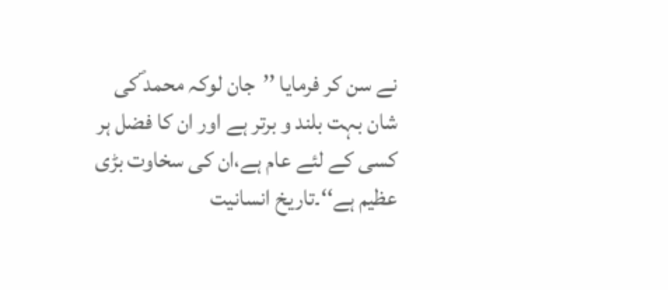نے سن کر فرمایا ’’جان لوکہ محمد ؐکی شان بہت بلند و برتر ہے اور ان کا فضل ہر کسی کے لئے عام ہے،ان کی سخاوت بڑی عظیم ہے‘‘۔تاریخ انسانیت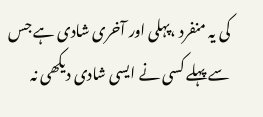کی یہ منفرد ،پہلی اور آخری شادی ہے جس سے پہلے کسی نے ایسی شادی دیکھی نہ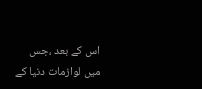اس کے بعد ،جس میں لوازمات دنیا کے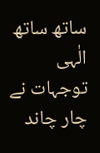ساتھ ساتھ الٰہی توجہات نے چار چاند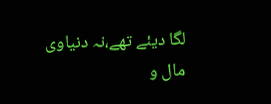لگا دیئے تھے،نہ دنیاوی مال و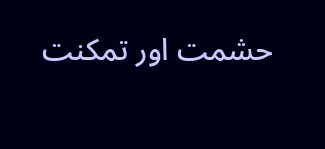حشمت اور تمکنت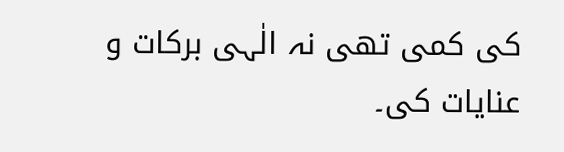کی کمی تھی نہ الٰہی برکات و عنایات کی۔